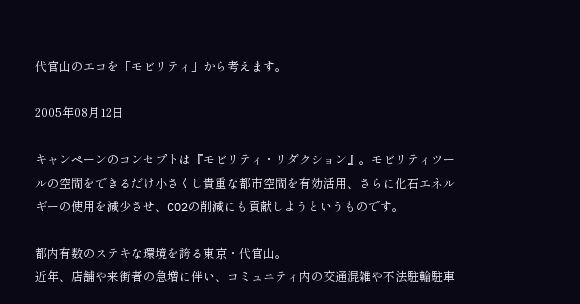代官山のエコを「モビリティ」から考えます。

2005年08月12日

キャンペーンのコンセプトは『モビリティ・リダクション』。モビリティツー
ルの空間をできるだけ小さくし貴重な都市空間を有効活用、さらに化石エネル
ギーの使用を減少させ、CO2の削減にも貢献しようというものです。

都内有数のステキな環境を誇る東京・代官山。
近年、店舗や来街者の急増に伴い、コミュニティ内の交通混雑や不法駐輪駐車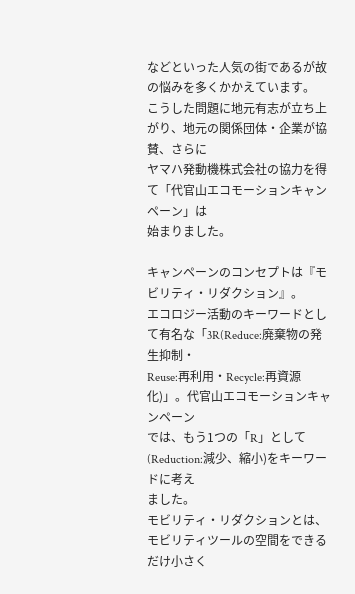などといった人気の街であるが故の悩みを多くかかえています。
こうした問題に地元有志が立ち上がり、地元の関係団体・企業が協賛、さらに
ヤマハ発動機株式会社の協力を得て「代官山エコモーションキャンペーン」は
始まりました。

キャンペーンのコンセプトは『モビリティ・リダクション』。
エコロジー活動のキーワードとして有名な「3R(Reduce:廃棄物の発生抑制・
Reuse:再利用・Recycle:再資源化)」。代官山エコモーションキャンペーン
では、もう1つの「R」として(Reduction:減少、縮小)をキーワードに考え
ました。
モビリティ・リダクションとは、モビリティツールの空間をできるだけ小さく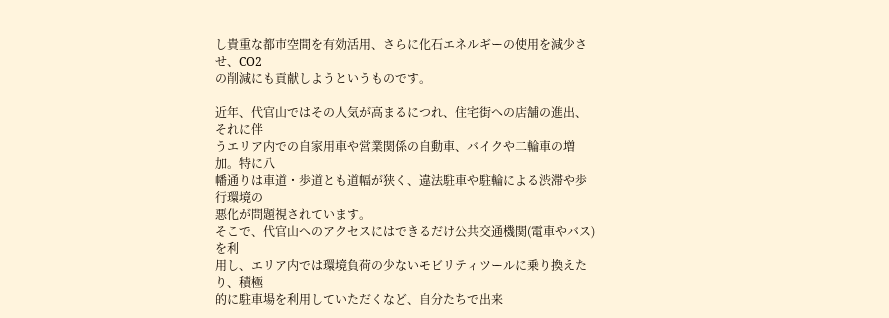し貴重な都市空間を有効活用、さらに化石エネルギーの使用を減少させ、CO2
の削減にも貢献しようというものです。

近年、代官山ではその人気が高まるにつれ、住宅街への店舗の進出、それに伴
うエリア内での自家用車や営業関係の自動車、バイクや二輪車の増加。特に八
幡通りは車道・歩道とも道幅が狭く、違法駐車や駐輪による渋滞や歩行環境の
悪化が問題視されています。
そこで、代官山へのアクセスにはできるだけ公共交通機関(電車やバス)を利
用し、エリア内では環境負荷の少ないモビリティツールに乗り換えたり、積極
的に駐車場を利用していただくなど、自分たちで出来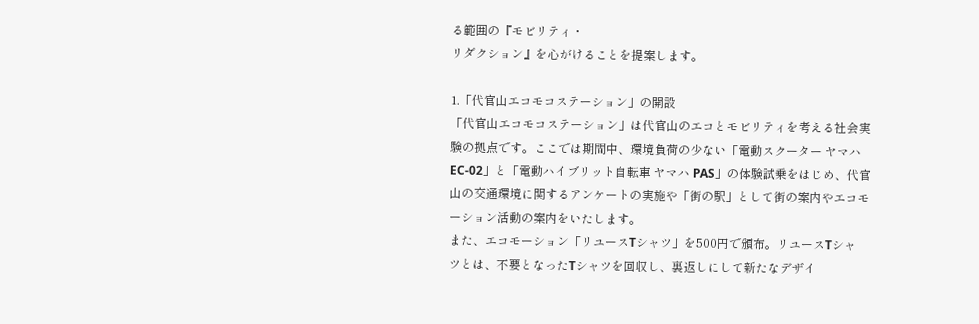る範囲の『モビリティ・
リダクション』を心がけることを提案します。

1.「代官山エコモコステーション」の開設
「代官山エコモコステーション」は代官山のエコとモビリティを考える社会実
験の拠点です。ここでは期間中、環境負荷の少ない「電動スクーター ヤマハ
EC-02」と「電動ハイブリット自転車 ヤマハ PAS」の体験試乗をはじめ、代官
山の交通環境に関するアンケートの実施や「街の駅」として街の案内やエコモ
ーション活動の案内をいたします。
また、エコモーション「リユースTシャツ」を500円で頒布。リユースTシャ
ツとは、不要となったTシャツを回収し、裏返しにして新たなデザイ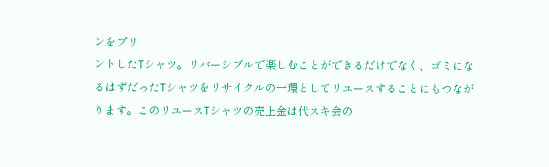ンをプリ
ントしたTシャツ。リバーシブルで楽しむことができるだけでなく、ゴミにな
るはずだったTシャツをリサイクルの一環としてリユースすることにもつなが
ります。このリユースTシャツの売上金は代スキ会の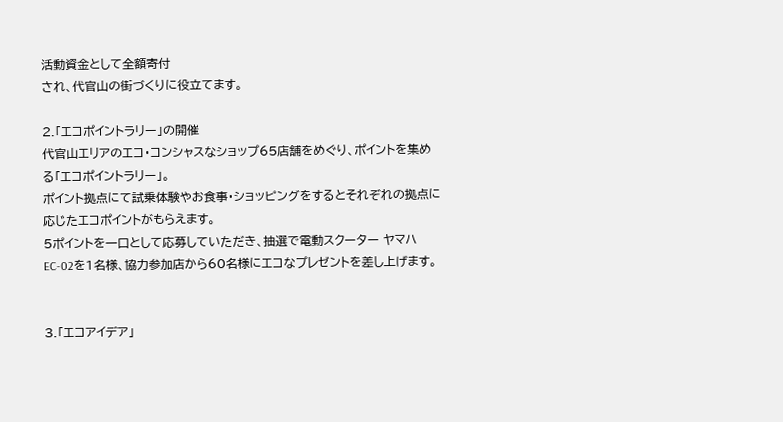活動資金として全額寄付
され、代官山の街づくりに役立てます。

2.「エコポイントラリー」の開催
代官山エリアのエコ・コンシャスなショップ65店舗をめぐり、ポイントを集め
る「エコポイントラリー」。
ポイント拠点にて試乗体験やお食事・ショッピングをするとそれぞれの拠点に
応じたエコポイントがもらえます。
5ポイントを一口として応募していただき、抽選で電動スクーター ヤマハ
EC-02を1名様、協力参加店から60名様にエコなプレゼントを差し上げます。


3.「エコアイデア」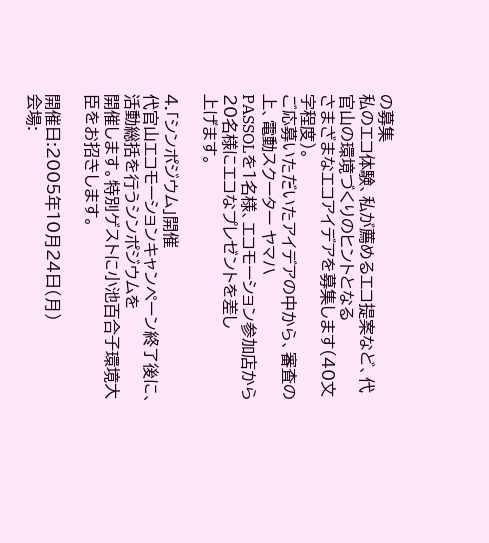の募集
私のエコ体験、私が薦めるエコ提案など、代官山の環境づくりのヒントとなる
さまざまなエコアイデアを募集します(40文字程度)。
ご応募いただいたアイデアの中から、審査の上、電動スクーター ヤマハ
PASSOLを1名様、エコモーション参加店から20名様にエコなプレゼントを差し
上げます。

4.「シンポジウム」開催
代官山エコモーションキャンペーン終了後に、活動総括を行うシンポジウムを
開催します。特別ゲストに小池百合子環境大臣をお招きします。

開催日:2005年10月24日(月)
会場: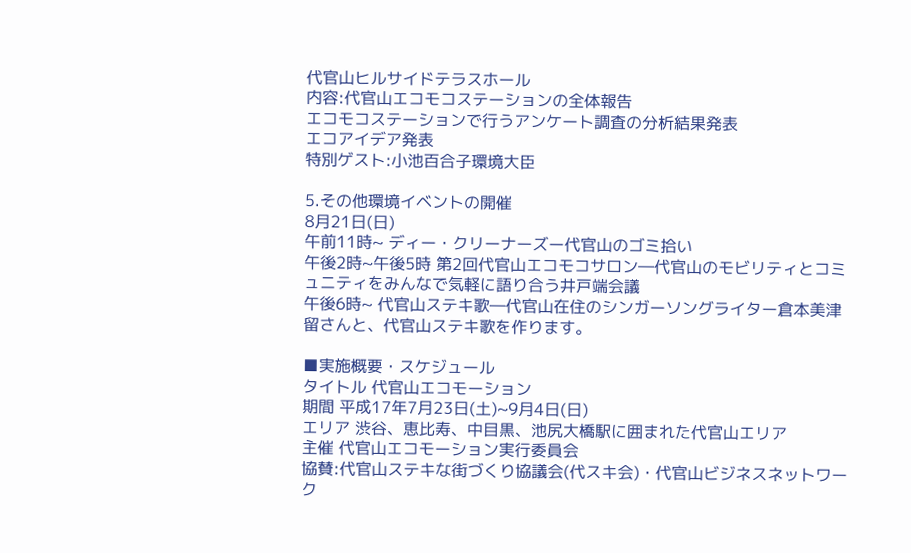代官山ヒルサイドテラスホール
内容:代官山エコモコステーションの全体報告
エコモコステーションで行うアンケート調査の分析結果発表
エコアイデア発表
特別ゲスト:小池百合子環境大臣

5.その他環境イベントの開催
8月21日(日)
午前11時~ ディー・クリーナーズー代官山のゴミ拾い
午後2時~午後5時 第2回代官山エコモコサロン―代官山のモビリティとコミ
ュニティをみんなで気軽に語り合う井戸端会議
午後6時~ 代官山ステキ歌―代官山在住のシンガーソングライター倉本美津
留さんと、代官山ステキ歌を作ります。

■実施概要・スケジュール
タイトル 代官山エコモーション
期間 平成17年7月23日(土)~9月4日(日)
エリア 渋谷、恵比寿、中目黒、池尻大橋駅に囲まれた代官山エリア
主催 代官山エコモーション実行委員会
協賛:代官山ステキな街づくり協議会(代スキ会)・代官山ビジネスネットワー
ク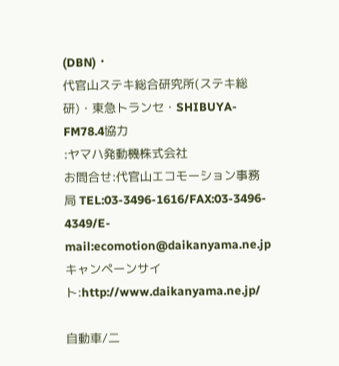(DBN)・
代官山ステキ総合研究所(ステキ総研)・東急トランセ・SHIBUYA-FM78.4協力
:ヤマハ発動機株式会社
お問合せ:代官山エコモーション事務局 TEL:03-3496-1616/FAX:03-3496-
4349/E-mail:ecomotion@daikanyama.ne.jp
キャンペーンサイト:http://www.daikanyama.ne.jp/

自動車/二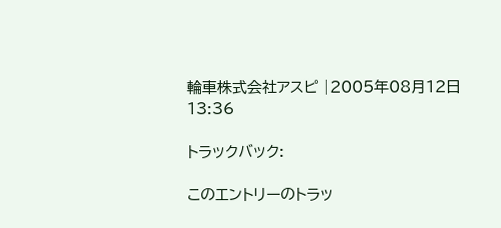輪車株式会社アスピ |2005年08月12日 13:36

トラックバック:

このエントリーのトラッ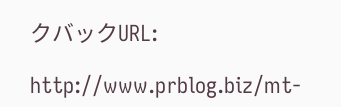クバックURL:

http://www.prblog.biz/mt-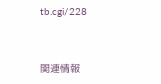tb.cgi/228


関連情報